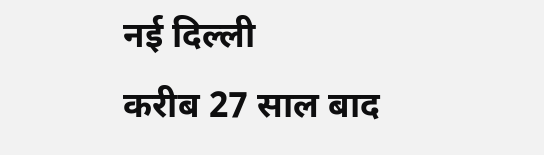नई दिल्ली
करीब 27 साल बाद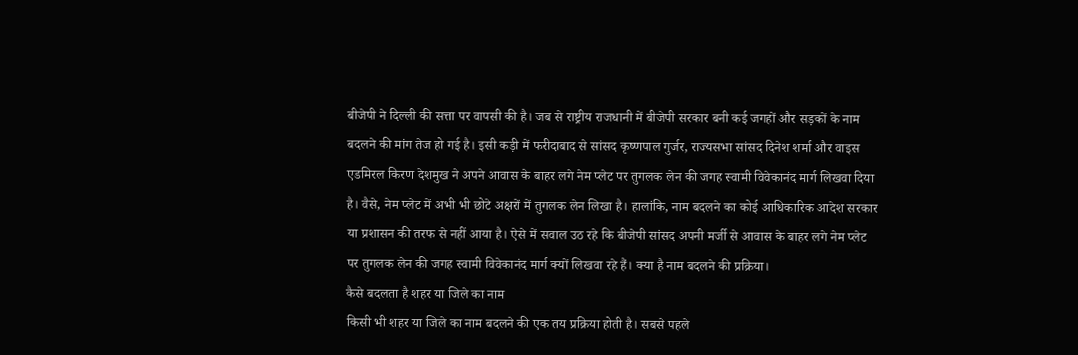बीजेपी ने दिल्ली की सत्ता पर वापसी की है। जब से राष्ट्रीय राजधानी में बीजेपी सरकार बनी कई जगहों और सड़कों के नाम बदलने की मांग तेज हो गई है। इसी कड़ी में फरीदाबाद से सांसद कृष्णपाल गुर्जर, राज्यसभा सांसद दिनेश शर्मा और वाइस एडमिरल किरण देशमुख ने अपने आवास के बाहर लगे नेम प्लेट पर तुगलक लेन की जगह स्वामी विवेकानंद मार्ग लिखवा दिया है। वैसे, नेम प्लेट में अभी भी छोटे अक्षरों में तुगलक लेन लिखा है। हालांकि, नाम बदलने का कोई आधिकारिक आदेश सरकार या प्रशासन की तरफ से नहीं आया है। ऐसे में सवाल उठ रहे कि बीजेपी सांसद अपनी मर्जी से आवास के बाहर लगे नेम प्लेट पर तुगलक लेन की जगह स्वामी विवेकानंद मार्ग क्यों लिखवा रहे हैं। क्या है नाम बदलने की प्रक्रिया।
कैसे बदलता है शहर या जिले का नाम
किसी भी शहर या जिले का नाम बदलने की एक तय प्रक्रिया होती है। सबसे पहले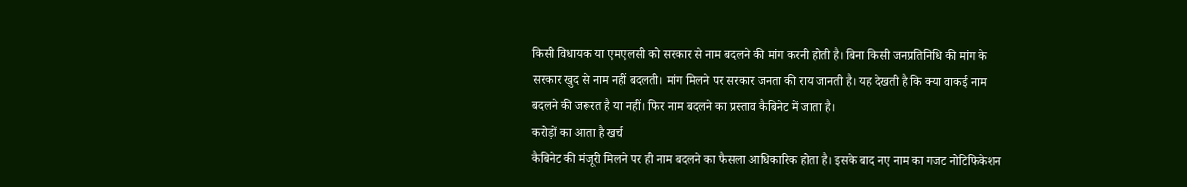किसी विधायक या एमएलसी को सरकार से नाम बदलने की मांग करनी होती है। बिना किसी जनप्रतिनिधि की मांग के सरकार खुद से नाम नहीं बदलती। मांग मिलने पर सरकार जनता की राय जानती है। यह देखती है कि क्या वाकई नाम बदलने की जरूरत है या नहीं। फिर नाम बदलने का प्रस्ताव कैबिनेट में जाता है।
करोड़ों का आता है खर्च
कैबिनेट की मंजूरी मिलने पर ही नाम बदलने का फैसला आधिकारिक होता है। इसके बाद नए नाम का गजट नोटिफिकेशन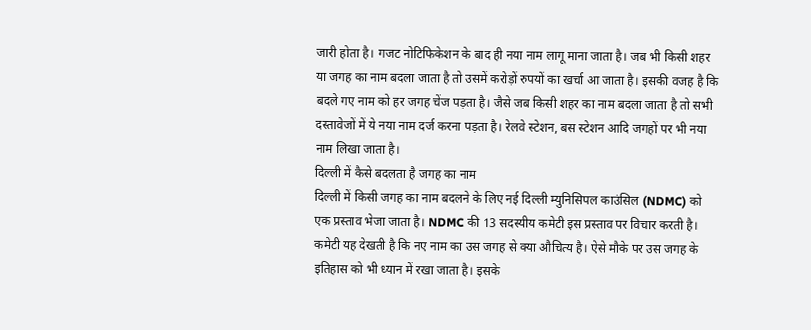जारी होता है। गजट नोटिफिकेशन के बाद ही नया नाम लागू माना जाता है। जब भी किसी शहर या जगह का नाम बदला जाता है तो उसमें करोड़ों रुपयों का खर्चा आ जाता है। इसकी वजह है कि बदले गए नाम को हर जगह चेंज पड़ता है। जैसे जब किसी शहर का नाम बदला जाता है तो सभी दस्तावेजों में ये नया नाम दर्ज करना पड़ता है। रेलवे स्टेशन, बस स्टेशन आदि जगहों पर भी नया नाम लिखा जाता है।
दिल्ली में कैसे बदलता है जगह का नाम
दिल्ली में किसी जगह का नाम बदलने के लिए नई दिल्ली म्युनिसिपल काउंसिल (NDMC) को एक प्रस्ताव भेजा जाता है। NDMC की 13 सदस्यीय कमेटी इस प्रस्ताव पर विचार करती है। कमेटी यह देखती है कि नए नाम का उस जगह से क्या औचित्य है। ऐसे मौके पर उस जगह के इतिहास को भी ध्यान में रखा जाता है। इसके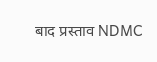बाद प्रस्ताव NDMC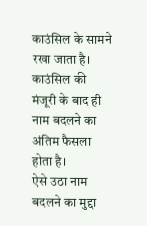काउंसिल के सामने रखा जाता है। काउंसिल की मंजूरी के बाद ही नाम बदलने का अंतिम फैसला होता है।
ऐसे उठा नाम बदलने का मुद्दा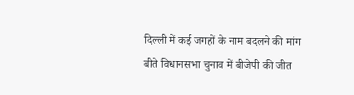दिल्ली में कई जगहों के नाम बदलने की मांग बीते विधानसभा चुनाव में बीजेपी की जीत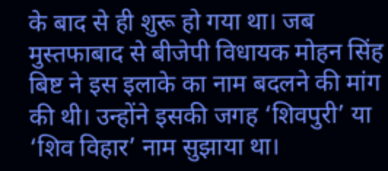के बाद से ही शुरू हो गया था। जब मुस्तफाबाद से बीजेपी विधायक मोहन सिंह बिष्ट ने इस इलाके का नाम बदलने की मांग की थी। उन्होंने इसकी जगह ‘शिवपुरी’ या ‘शिव विहार’ नाम सुझाया था।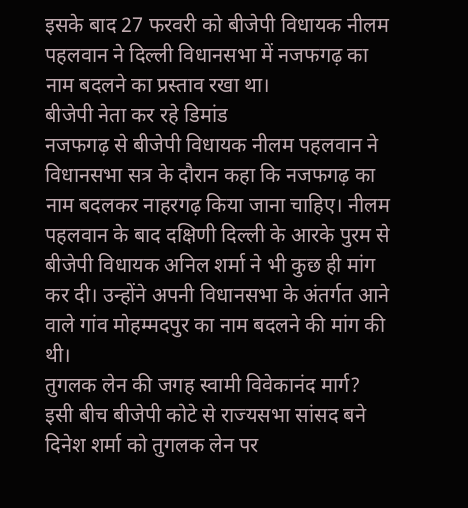इसके बाद 27 फरवरी को बीजेपी विधायक नीलम पहलवान ने दिल्ली विधानसभा में नजफगढ़ का नाम बदलने का प्रस्ताव रखा था।
बीजेपी नेता कर रहे डिमांड
नजफगढ़ से बीजेपी विधायक नीलम पहलवान ने विधानसभा सत्र के दौरान कहा कि नजफगढ़ का नाम बदलकर नाहरगढ़ किया जाना चाहिए। नीलम पहलवान के बाद दक्षिणी दिल्ली के आरके पुरम से बीजेपी विधायक अनिल शर्मा ने भी कुछ ही मांग कर दी। उन्होंने अपनी विधानसभा के अंतर्गत आने वाले गांव मोहम्मदपुर का नाम बदलने की मांग की थी।
तुगलक लेन की जगह स्वामी विवेकानंद मार्ग?
इसी बीच बीजेपी कोटे से राज्यसभा सांसद बने दिनेश शर्मा को तुगलक लेन पर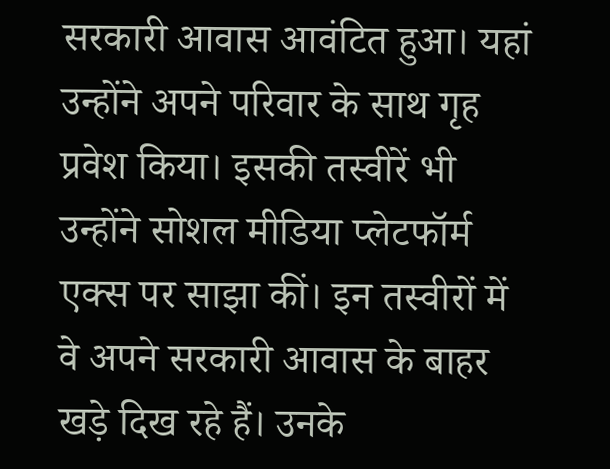सरकारी आवास आवंटित हुआ। यहां उन्होंने अपने परिवार के साथ गृह प्रवेश किया। इसकी तस्वीरें भी उन्होंने सोशल मीडिया प्लेटफॉर्म एक्स पर साझा कीं। इन तस्वीरों में वे अपने सरकारी आवास के बाहर खड़े दिख रहे हैं। उनके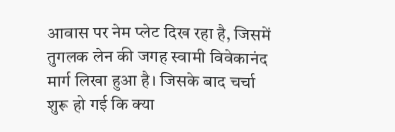आवास पर नेम प्लेट दिख रहा है, जिसमें तुगलक लेन की जगह स्वामी विवेकानंद मार्ग लिखा हुआ है। जिसके बाद चर्चा शुरू हो गई कि क्या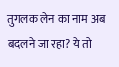तुगलक लेन का नाम अब बदलने जा रहा? ये तो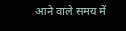आने वाले समय में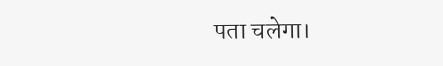पता चलेगा।